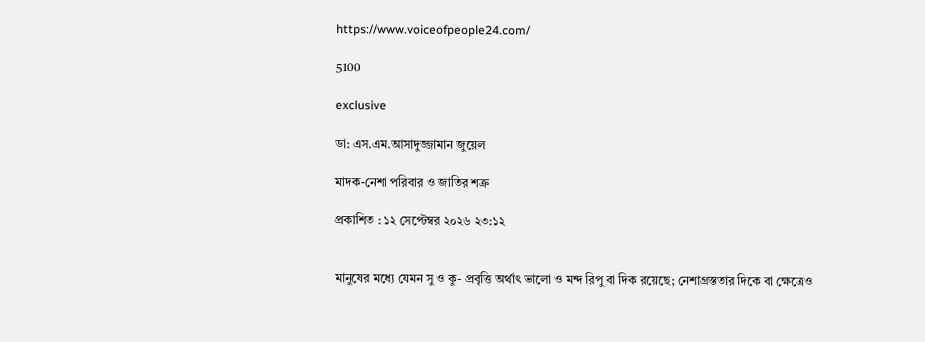https://www.voiceofpeople24.com/

5100

exclusive

ডা: এস.এম.আসাদুজ্জামান জুয়েল

মাদক-নেশা পরিবার ও জাতির শত্রু

প্রকাশিত : ১২ সেপ্টেম্বর ২০২৬ ২৩:১২


মানুষের মধ্যে যেমন সু ও কু- প্রবৃত্তি অর্থাৎ ভালো ও মন্দ রিপু বা দিক রয়েছে; নেশাগ্রস্ততার দিকে বা ক্ষেত্রেও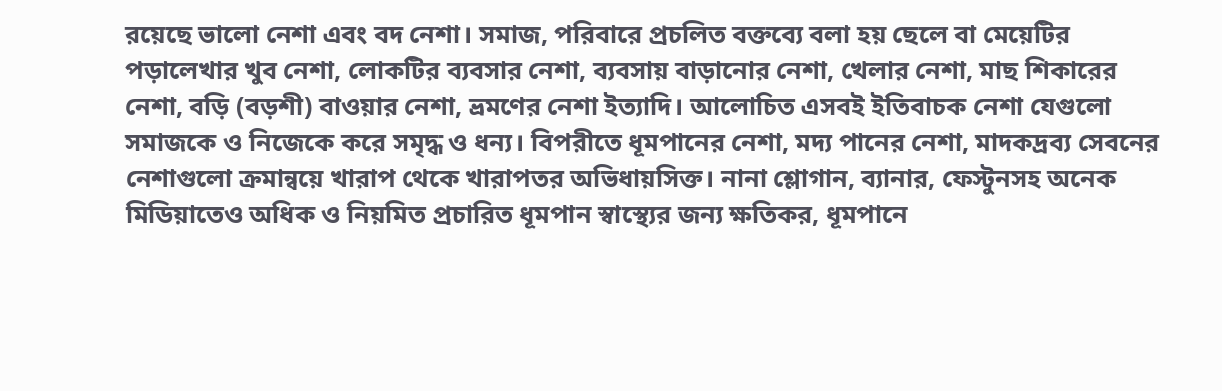রয়েছে ভালো নেশা এবং বদ নেশা। সমাজ, পরিবারে প্রচলিত বক্তব্যে বলা হয় ছেলে বা মেয়েটির পড়ালেখার খুব নেশা, লোকটির ব্যবসার নেশা, ব্যবসায় বাড়ানোর নেশা, খেলার নেশা, মাছ শিকারের নেশা, বড়ি (বড়শী) বাওয়ার নেশা, ভ্রমণের নেশা ইত্যাদি। আলোচিত এসবই ইতিবাচক নেশা যেগুলো সমাজকে ও নিজেকে করে সমৃদ্ধ ও ধন্য। বিপরীতে ধূমপানের নেশা, মদ্য পানের নেশা, মাদকদ্রব্য সেবনের নেশাগুলো ক্রমান্বয়ে খারাপ থেকে খারাপতর অভিধায়সিক্ত। নানা শ্লোগান, ব্যানার, ফেস্টুনসহ অনেক মিডিয়াতেও অধিক ও নিয়মিত প্রচারিত ধূমপান স্বাস্থ্যের জন্য ক্ষতিকর, ধূমপানে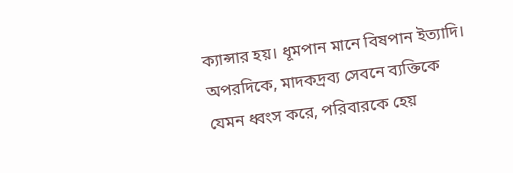ক্যান্সার হয়। ধূমপান মানে বিষপান ইত্যাদি। অপরদিকে, মাদকদ্রব্য সেবনে ব্যক্তিকে যেমন ধ্বংস করে, পরিবারকে হেয়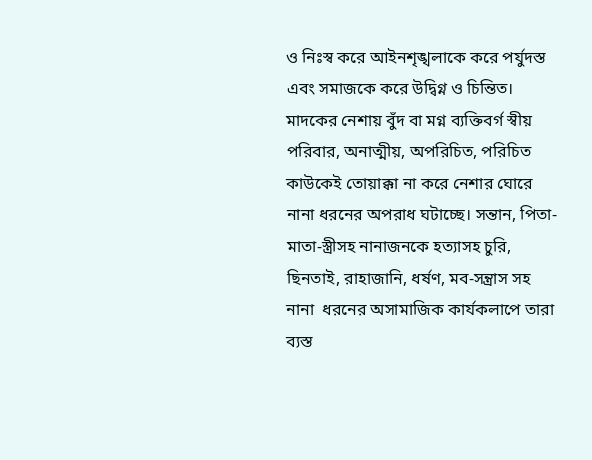ও নিঃস্ব করে আইনশৃঙ্খলাকে করে পর্যুদস্ত এবং সমাজকে করে উদ্বিগ্ন ও চিন্তিত। মাদকের নেশায় বুঁদ বা মগ্ন ব্যক্তিবর্গ স্বীয় পরিবার, অনাত্মীয়, অপরিচিত, পরিচিত কাউকেই তোয়াক্কা না করে নেশার ঘোরে নানা ধরনের অপরাধ ঘটাচ্ছে। সন্তান, পিতা-মাতা-স্ত্রীসহ নানাজনকে হত্যাসহ চুরি, ছিনতাই, রাহাজানি, ধর্ষণ, মব-সন্ত্রাস সহ নানা  ধরনের অসামাজিক কার্যকলাপে তারা ব্যস্ত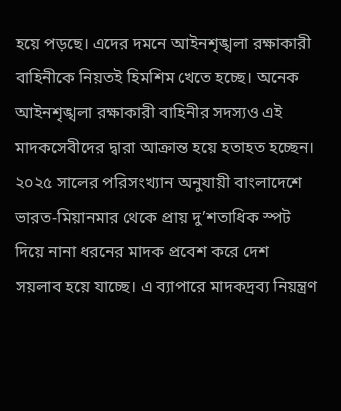হয়ে পড়ছে। এদের দমনে আইনশৃঙ্খলা রক্ষাকারী বাহিনীকে নিয়তই হিমশিম খেতে হচ্ছে। অনেক আইনশৃঙ্খলা রক্ষাকারী বাহিনীর সদস্যও এই মাদকসেবীদের দ্বারা আক্রান্ত হয়ে হতাহত হচ্ছেন। ২০২৫ সালের পরিসংখ্যান অনুযায়ী বাংলাদেশে ভারত-মিয়ানমার থেকে প্রায় দু’শতাধিক স্পট দিয়ে নানা ধরনের মাদক প্রবেশ করে দেশ সয়লাব হয়ে যাচ্ছে। এ ব্যাপারে মাদকদ্রব্য নিয়ন্ত্রণ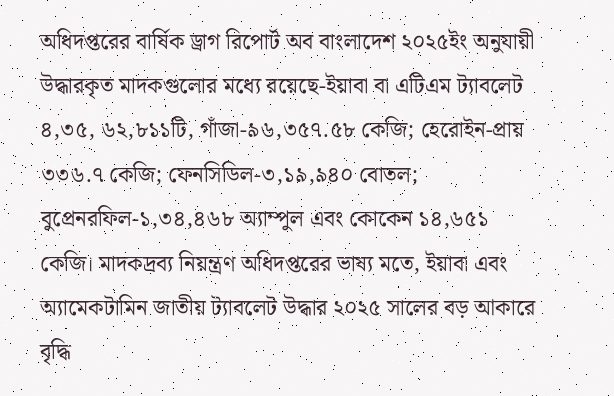অধিদপ্তরের বার্ষিক ড্রাগ রিপোর্ট অব বাংলাদেশ ২০২৫ইং অনুযায়ী উদ্ধারকৃত মাদকগুলোর মধ্যে রয়েছে-ইয়াবা বা এটিএম ট্যাবলেট ৪,৩৫, ৬২,৮১১টি, গাঁজা-৯৬,৩৫৭.৫৮ কেজি; হেরোইন-প্রায় ৩৩৬.৭ কেজি; ফেনসিডিল-৩,১৯,৯৪০ বোতল; বুপ্রেনরফিল-১,৩৪,৪৬৮ অ্যাম্পুল এবং কোকেন ১৪,৬৫১ কেজি। মাদকদ্রব্য নিয়ন্ত্রণ অধিদপ্তরের ভাষ্য মতে, ইয়াবা এবং অ্যামেকটামিন জাতীয় ট্যাবলেট উদ্ধার ২০২৫ সালের বড় আকারে বৃদ্ধি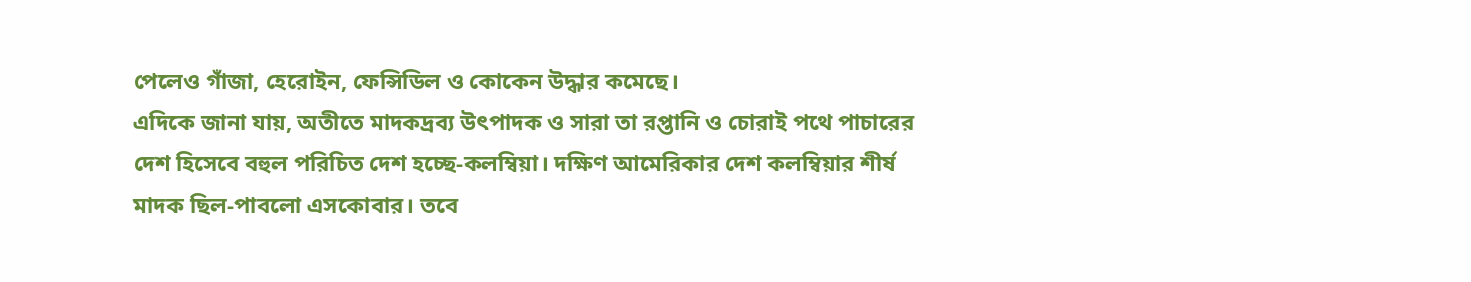পেলেও গাঁজা, হেরোইন, ফেন্সিডিল ও কোকেন উদ্ধার কমেছে।
এদিকে জানা যায়, অতীতে মাদকদ্রব্য উৎপাদক ও সারা তা রপ্তানি ও চোরাই পথে পাচারের দেশ হিসেবে বহুল পরিচিত দেশ হচ্ছে-কলম্বিয়া। দক্ষিণ আমেরিকার দেশ কলম্বিয়ার শীর্ষ মাদক ছিল-পাবলো এসকোবার। তবে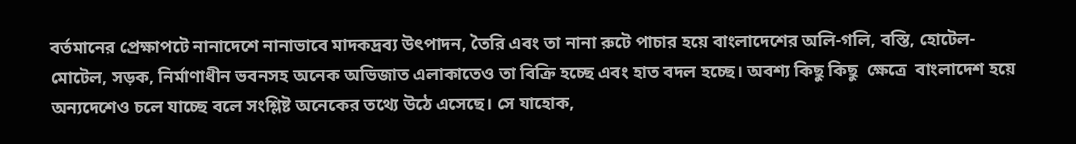বর্তমানের প্রেক্ষাপটে নানাদেশে নানাভাবে মাদকদ্রব্য উৎপাদন, তৈরি এবং তা নানা রুটে পাচার হয়ে বাংলাদেশের অলি-গলি, বস্তি, হোটেল-মোটেল, সড়ক, নির্মাণাধীন ভবনসহ অনেক অভিজাত এলাকাতেও তা বিক্রি হচ্ছে এবং হাত বদল হচ্ছে। অবশ্য কিছু কিছু  ক্ষেত্রে  বাংলাদেশ হয়ে অন্যদেশেও চলে যাচ্ছে বলে সংশ্লিষ্ট অনেকের তথ্যে উঠে এসেছে। সে যাহোক,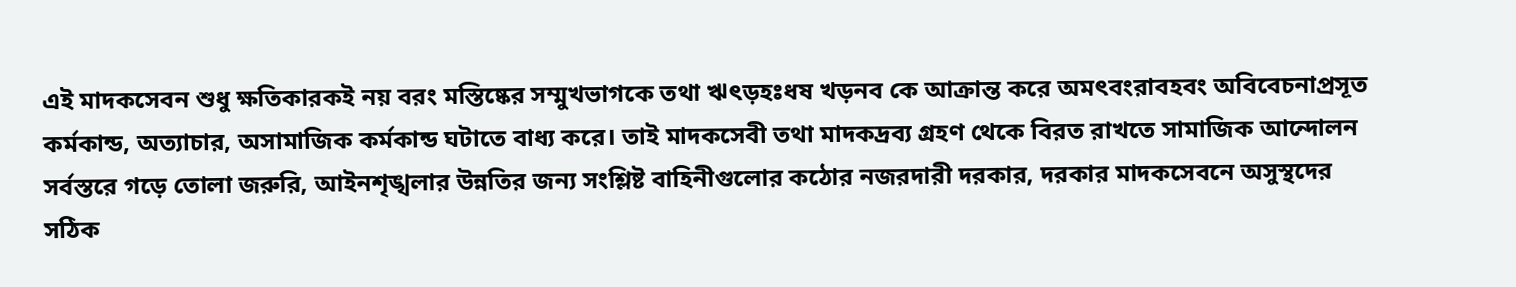এই মাদকসেবন শুধু ক্ষতিকারকই নয় বরং মস্তিষ্কের সম্মুখভাগকে তথা ঋৎড়হঃধষ খড়নব কে আক্রান্ত করে অমৎবংরাবহবং অবিবেচনাপ্রসূত কর্মকান্ড, অত্যাচার, অসামাজিক কর্মকান্ড ঘটাতে বাধ্য করে। তাই মাদকসেবী তথা মাদকদ্রব্য গ্রহণ থেকে বিরত রাখতে সামাজিক আন্দোলন সর্বস্তরে গড়ে তোলা জরুরি, আইনশৃঙ্খলার উন্নতির জন্য সংশ্লিষ্ট বাহিনীগুলোর কঠোর নজরদারী দরকার, দরকার মাদকসেবনে অসুস্থদের সঠিক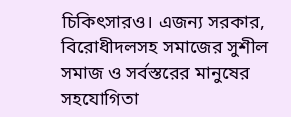চিকিৎসারও। এজন্য সরকার, বিরোধীদলসহ সমাজের সুশীল সমাজ ও সর্বস্তরের মানুষের সহযোগিতা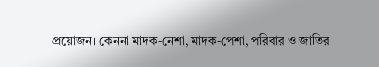প্রয়োজন। কেননা মাদক-নেশা, মাদক-পেশা, পরিবার ও জাতির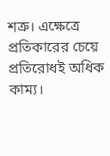শত্রু। এক্ষেত্রে প্রতিকারের চেয়ে প্রতিরোধই অধিক কাম্য।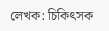লেখক: চিকিৎসক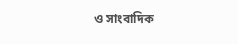ও সাংবাদিক